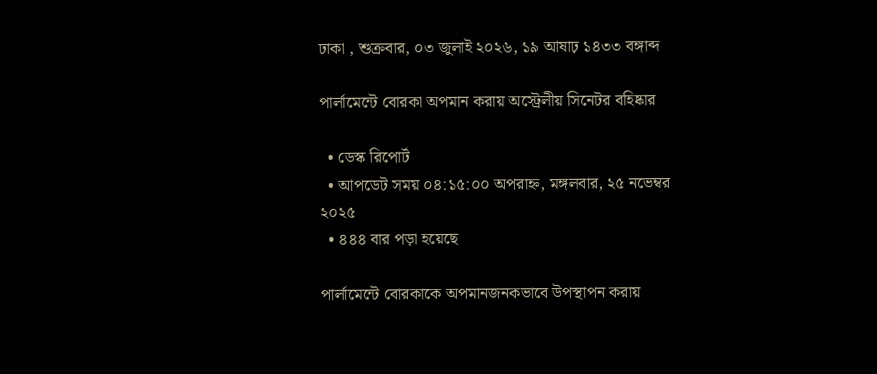ঢাকা , শুক্রবার, ০৩ জুলাই ২০২৬, ১৯ আষাঢ় ১৪৩৩ বঙ্গাব্দ

পার্লামেন্টে বোরকা অপমান করায় অস্ট্রেলীয় সিনেটর বহিষ্কার

  • ডেস্ক রিপোর্ট
  • আপডেট সময় ০৪:১৫:০০ অপরাহ্ন, মঙ্গলবার, ২৫ নভেম্বর ২০২৫
  • ৪৪৪ বার পড়া হয়েছে

পার্লামেন্টে বোরকাকে অপমানজনকভাবে উপস্থাপন করায়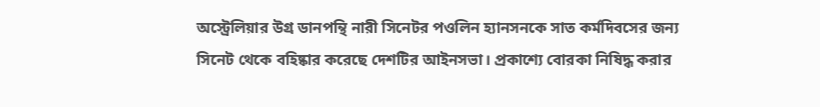অস্ট্রেলিয়ার উগ্র ডানপন্থি নারী সিনেটর পওলিন হ্যানসনকে সাত কর্মদিবসের জন্য সিনেট থেকে বহিষ্কার করেছে দেশটির আইনসভা। প্রকাশ্যে বোরকা নিষিদ্ধ করার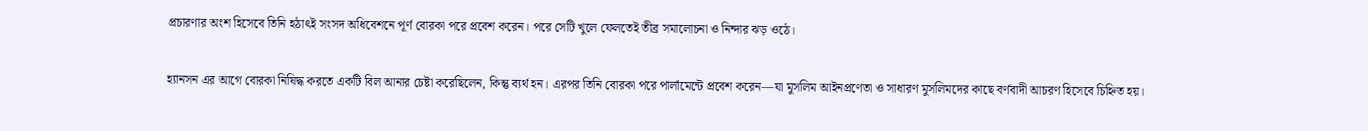প্রচারণার অংশ হিসেবে তিনি হঠাৎই সংসদ অধিবেশনে পূর্ণ বোরকা পরে প্রবেশ করেন। পরে সেটি খুলে ফেলতেই তীব্র সমালোচনা ও নিন্দার ঝড় ওঠে।

হ্যানসন এর আগে বোরকা নিষিদ্ধ করতে একটি বিল আনার চেষ্টা করেছিলেন, কিন্তু ব্যর্থ হন। এরপর তিনি বোরকা পরে পার্লামেন্টে প্রবেশ করেন—যা মুসলিম আইনপ্রণেতা ও সাধারণ মুসলিমদের কাছে বর্ণবাদী আচরণ হিসেবে চিহ্নিত হয়।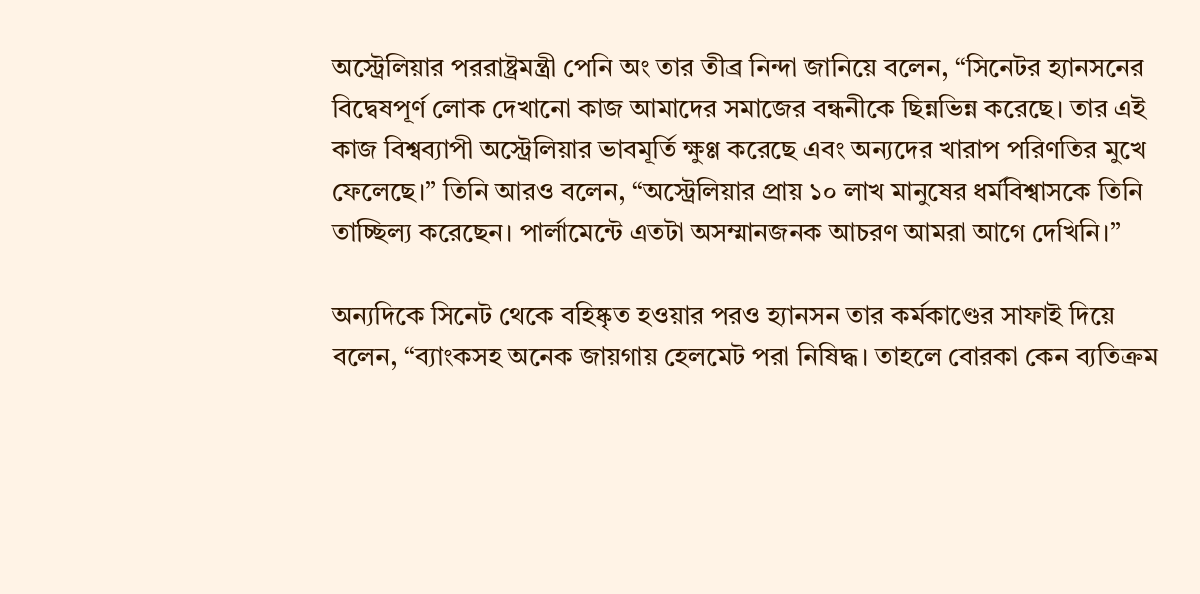অস্ট্রেলিয়ার পররাষ্ট্রমন্ত্রী পেনি অং তার তীব্র নিন্দা জানিয়ে বলেন, “সিনেটর হ্যানসনের বিদ্বেষপূর্ণ লোক দেখানো কাজ আমাদের সমাজের বন্ধনীকে ছিন্নভিন্ন করেছে। তার এই কাজ বিশ্বব্যাপী অস্ট্রেলিয়ার ভাবমূর্তি ক্ষুণ্ণ করেছে এবং অন্যদের খারাপ পরিণতির মুখে ফেলেছে।” তিনি আরও বলেন, “অস্ট্রেলিয়ার প্রায় ১০ লাখ মানুষের ধর্মবিশ্বাসকে তিনি তাচ্ছিল্য করেছেন। পার্লামেন্টে এতটা অসম্মানজনক আচরণ আমরা আগে দেখিনি।”

অন্যদিকে সিনেট থেকে বহিষ্কৃত হওয়ার পরও হ্যানসন তার কর্মকাণ্ডের সাফাই দিয়ে বলেন, “ব্যাংকসহ অনেক জায়গায় হেলমেট পরা নিষিদ্ধ। তাহলে বোরকা কেন ব্যতিক্রম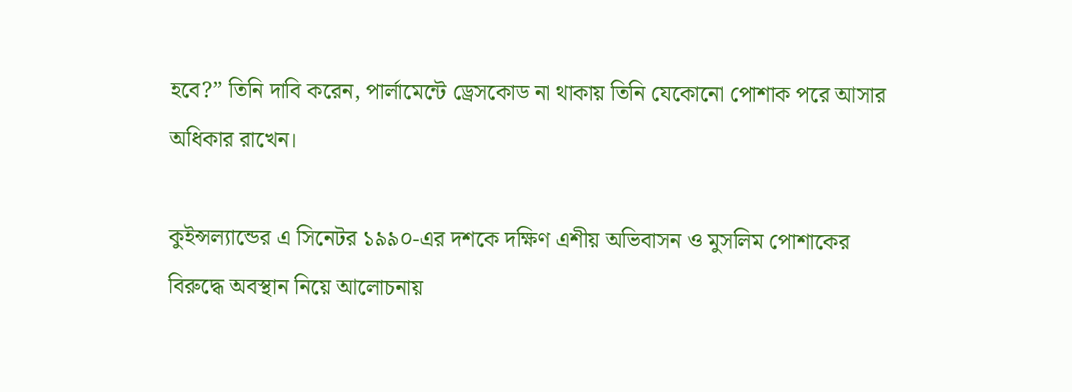হবে?” তিনি দাবি করেন, পার্লামেন্টে ড্রেসকোড না থাকায় তিনি যেকোনো পোশাক পরে আসার অধিকার রাখেন।

কুইন্সল্যান্ডের এ সিনেটর ১৯৯০-এর দশকে দক্ষিণ এশীয় অভিবাসন ও মুসলিম পোশাকের বিরুদ্ধে অবস্থান নিয়ে আলোচনায়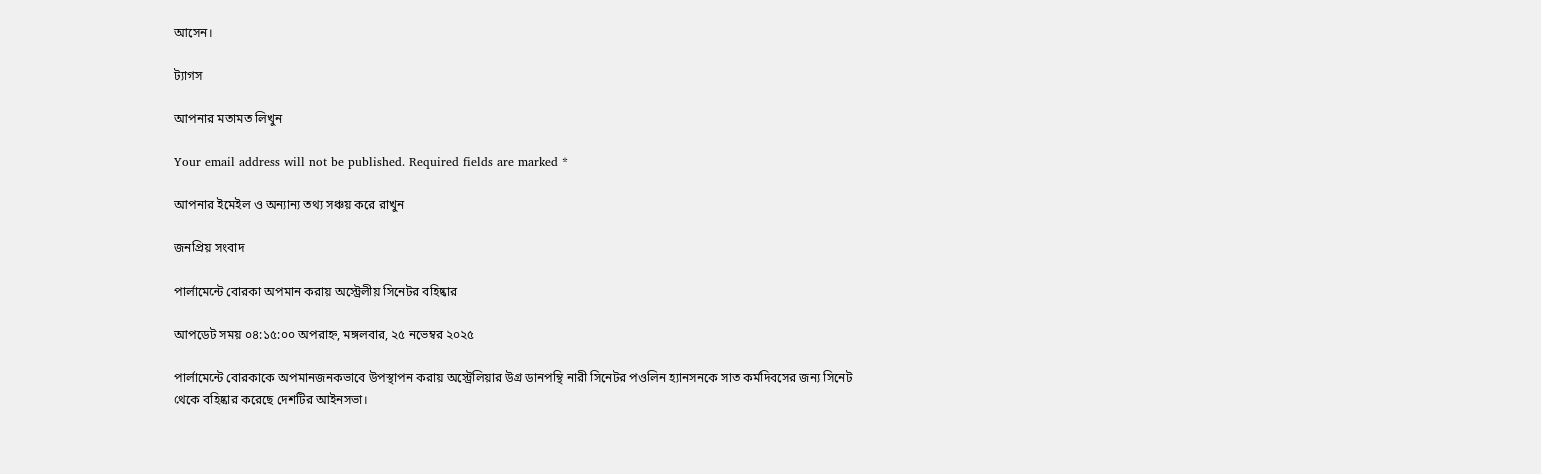আসেন।

ট্যাগস

আপনার মতামত লিখুন

Your email address will not be published. Required fields are marked *

আপনার ইমেইল ও অন্যান্য তথ্য সঞ্চয় করে রাখুন

জনপ্রিয় সংবাদ

পার্লামেন্টে বোরকা অপমান করায় অস্ট্রেলীয় সিনেটর বহিষ্কার

আপডেট সময় ০৪:১৫:০০ অপরাহ্ন, মঙ্গলবার, ২৫ নভেম্বর ২০২৫

পার্লামেন্টে বোরকাকে অপমানজনকভাবে উপস্থাপন করায় অস্ট্রেলিয়ার উগ্র ডানপন্থি নারী সিনেটর পওলিন হ্যানসনকে সাত কর্মদিবসের জন্য সিনেট থেকে বহিষ্কার করেছে দেশটির আইনসভা।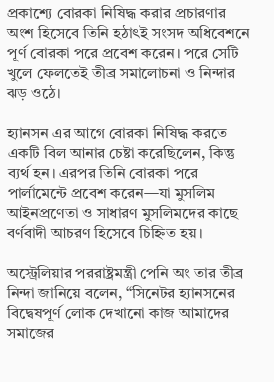প্রকাশ্যে বোরকা নিষিদ্ধ করার প্রচারণার অংশ হিসেবে তিনি হঠাৎই সংসদ অধিবেশনে পূর্ণ বোরকা পরে প্রবেশ করেন। পরে সেটি খুলে ফেলতেই তীব্র সমালোচনা ও নিন্দার ঝড় ওঠে।

হ্যানসন এর আগে বোরকা নিষিদ্ধ করতে একটি বিল আনার চেষ্টা করেছিলেন, কিন্তু ব্যর্থ হন। এরপর তিনি বোরকা পরে পার্লামেন্টে প্রবেশ করেন—যা মুসলিম আইনপ্রণেতা ও সাধারণ মুসলিমদের কাছে বর্ণবাদী আচরণ হিসেবে চিহ্নিত হয়।

অস্ট্রেলিয়ার পররাষ্ট্রমন্ত্রী পেনি অং তার তীব্র নিন্দা জানিয়ে বলেন, “সিনেটর হ্যানসনের বিদ্বেষপূর্ণ লোক দেখানো কাজ আমাদের সমাজের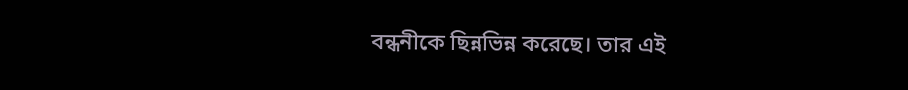বন্ধনীকে ছিন্নভিন্ন করেছে। তার এই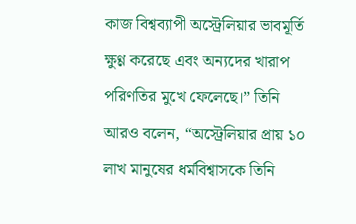কাজ বিশ্বব্যাপী অস্ট্রেলিয়ার ভাবমূর্তি ক্ষুণ্ণ করেছে এবং অন্যদের খারাপ পরিণতির মুখে ফেলেছে।” তিনি আরও বলেন, “অস্ট্রেলিয়ার প্রায় ১০ লাখ মানুষের ধর্মবিশ্বাসকে তিনি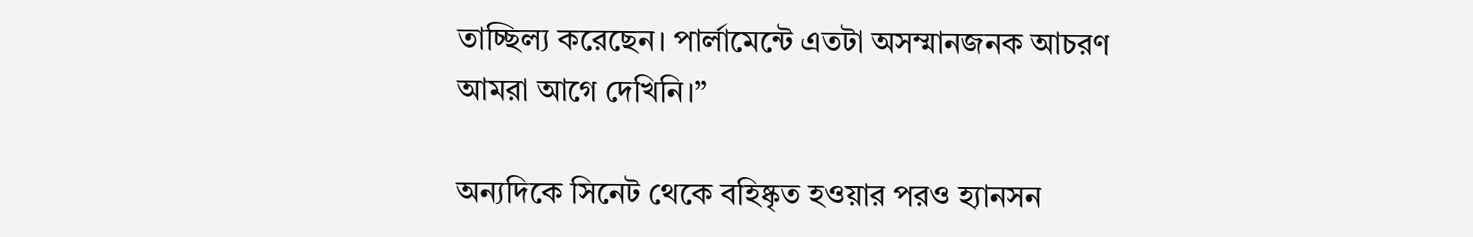তাচ্ছিল্য করেছেন। পার্লামেন্টে এতটা অসম্মানজনক আচরণ আমরা আগে দেখিনি।”

অন্যদিকে সিনেট থেকে বহিষ্কৃত হওয়ার পরও হ্যানসন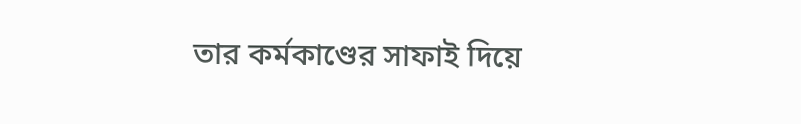তার কর্মকাণ্ডের সাফাই দিয়ে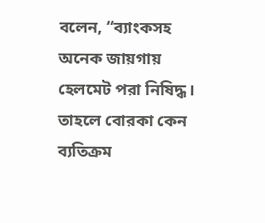বলেন, “ব্যাংকসহ অনেক জায়গায় হেলমেট পরা নিষিদ্ধ। তাহলে বোরকা কেন ব্যতিক্রম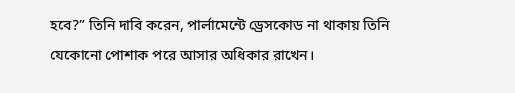হবে?” তিনি দাবি করেন, পার্লামেন্টে ড্রেসকোড না থাকায় তিনি যেকোনো পোশাক পরে আসার অধিকার রাখেন।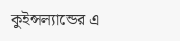কুইন্সল্যান্ডের এ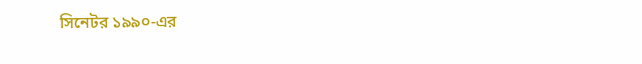সিনেটর ১৯৯০-এর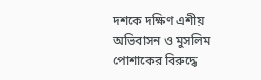দশকে দক্ষিণ এশীয় অভিবাসন ও মুসলিম পোশাকের বিরুদ্ধে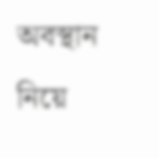অবস্থান নিয়ে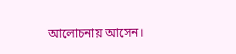আলোচনায় আসেন।